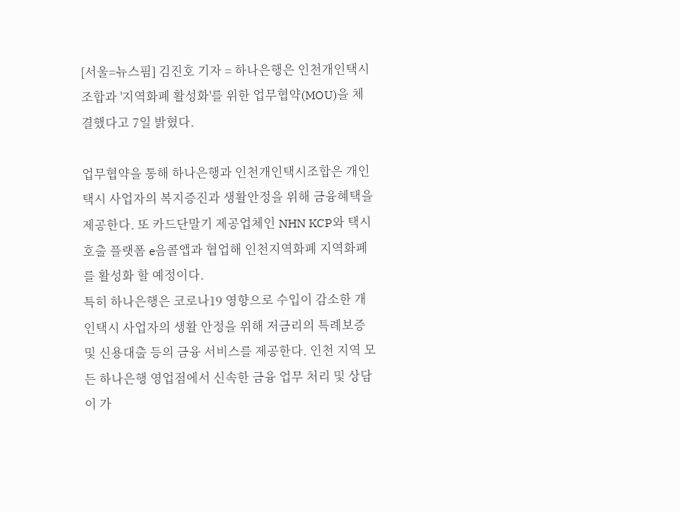[서울=뉴스핌] 김진호 기자 = 하나은행은 인천개인택시조합과 '지역화폐 활성화'를 위한 업무협약(MOU)을 체결했다고 7일 밝혔다.

업무협약을 통해 하나은행과 인천개인택시조합은 개인택시 사업자의 복지증진과 생활안정을 위해 금융혜택을 제공한다. 또 카드단말기 제공업체인 NHN KCP와 택시호출 플랫폼 e음콜앱과 협업해 인천지역화폐 지역화폐를 활성화 할 예정이다.
특히 하나은행은 코로나19 영향으로 수입이 감소한 개인택시 사업자의 생활 안정을 위해 저금리의 특례보증 및 신용대출 등의 금융 서비스를 제공한다. 인천 지역 모든 하나은행 영업점에서 신속한 금융 업무 처리 및 상담이 가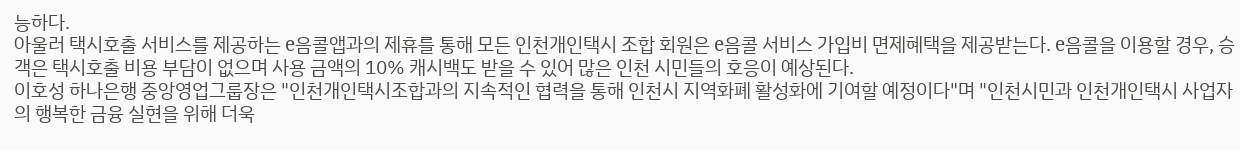능하다.
아울러 택시호출 서비스를 제공하는 e음콜앱과의 제휴를 통해 모든 인천개인택시 조합 회원은 e음콜 서비스 가입비 면제혜택을 제공받는다. e음콜을 이용할 경우, 승객은 택시호출 비용 부담이 없으며 사용 금액의 10% 캐시백도 받을 수 있어 많은 인천 시민들의 호응이 예상된다.
이호성 하나은행 중앙영업그룹장은 "인천개인택시조합과의 지속적인 협력을 통해 인천시 지역화폐 활성화에 기여할 예정이다"며 "인천시민과 인천개인택시 사업자의 행복한 금융 실현을 위해 더욱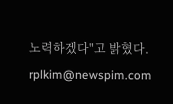노력하겠다"고 밝혔다.
rplkim@newspim.com